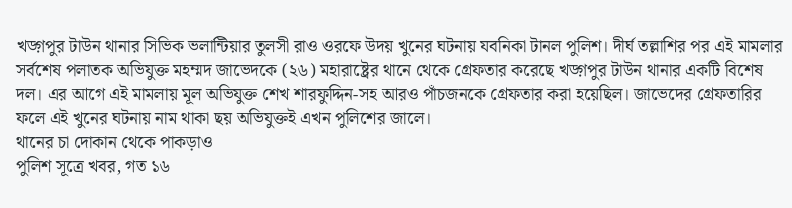খড়্গপুর টাউন থানার সিভিক ভলান্টিয়ার তুলসী রাও ওরফে উদয় খুনের ঘটনায় যবনিকা টানল পুলিশ। দীর্ঘ তল্লাশির পর এই মামলার সর্বশেষ পলাতক অভিযুক্ত মহম্মদ জাভেদকে (২৬) মহারাষ্ট্রের থানে থেকে গ্রেফতার করেছে খড়্গপুর টাউন থানার একটি বিশেষ দল। এর আগে এই মামলায় মূল অভিযুক্ত শেখ শারফুদ্দিন-সহ আরও পাঁচজনকে গ্রেফতার করা হয়েছিল। জাভেদের গ্রেফতারির ফলে এই খুনের ঘটনায় নাম থাকা ছয় অভিযুক্তই এখন পুলিশের জালে।
থানের চা দোকান থেকে পাকড়াও
পুলিশ সূত্রে খবর, গত ১৬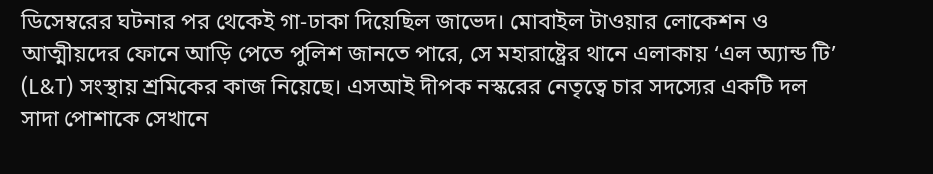ডিসেম্বরের ঘটনার পর থেকেই গা-ঢাকা দিয়েছিল জাভেদ। মোবাইল টাওয়ার লোকেশন ও আত্মীয়দের ফোনে আড়ি পেতে পুলিশ জানতে পারে, সে মহারাষ্ট্রের থানে এলাকায় ‘এল অ্যান্ড টি’ (L&T) সংস্থায় শ্রমিকের কাজ নিয়েছে। এসআই দীপক নস্করের নেতৃত্বে চার সদস্যের একটি দল সাদা পোশাকে সেখানে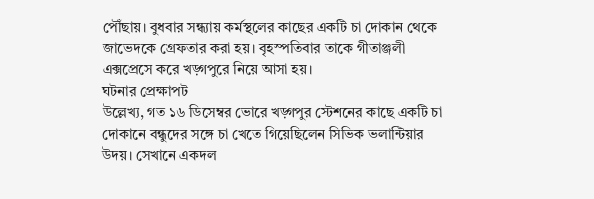পৌঁছায়। বুধবার সন্ধ্যায় কর্মস্থলের কাছের একটি চা দোকান থেকে জাভেদকে গ্রেফতার করা হয়। বৃহস্পতিবার তাকে গীতাঞ্জলী এক্সপ্রেসে করে খড়্গপুরে নিয়ে আসা হয়।
ঘটনার প্রেক্ষাপট
উল্লেখ্য, গত ১৬ ডিসেম্বর ভোরে খড়্গপুর স্টেশনের কাছে একটি চা দোকানে বন্ধুদের সঙ্গে চা খেতে গিয়েছিলেন সিভিক ভলান্টিয়ার উদয়। সেখানে একদল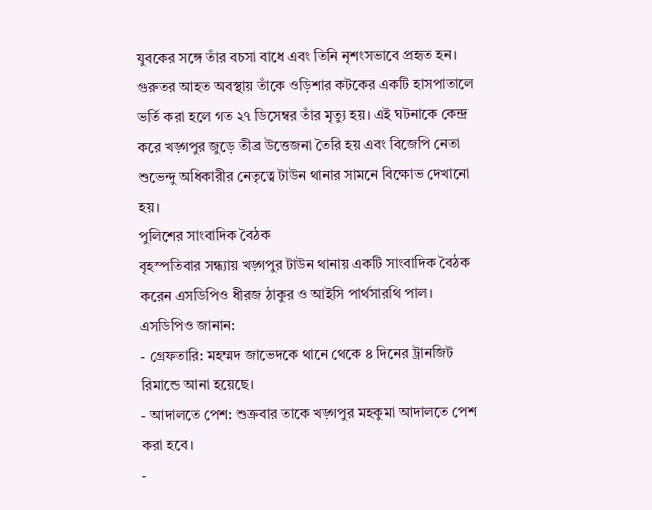যুবকের সঙ্গে তাঁর বচসা বাধে এবং তিনি নৃশংসভাবে প্রহৃত হন। গুরুতর আহত অবস্থায় তাঁকে ওড়িশার কটকের একটি হাসপাতালে ভর্তি করা হলে গত ২৭ ডিসেম্বর তাঁর মৃত্যু হয়। এই ঘটনাকে কেন্দ্র করে খড়্গপুর জুড়ে তীব্র উত্তেজনা তৈরি হয় এবং বিজেপি নেতা শুভেন্দু অধিকারীর নেতৃত্বে টাউন থানার সামনে বিক্ষোভ দেখানো হয়।
পুলিশের সাংবাদিক বৈঠক
বৃহস্পতিবার সন্ধ্যায় খড়্গপুর টাউন থানায় একটি সাংবাদিক বৈঠক করেন এসডিপিও ধীরজ ঠাকুর ও আইসি পার্থসারথি পাল। এসডিপিও জানান:
- গ্রেফতারি: মহম্মদ জাভেদকে থানে থেকে ৪ দিনের ট্রানজিট রিমান্ডে আনা হয়েছে।
- আদালতে পেশ: শুক্রবার তাকে খড়্গপুর মহকুমা আদালতে পেশ করা হবে।
-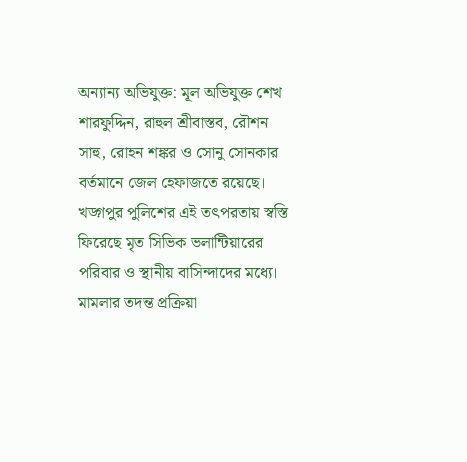অন্যান্য অভিযুক্ত: মূল অভিযুক্ত শেখ শারফুদ্দিন, রাহুল শ্রীবাস্তব, রৌশন সাহু, রোহন শঙ্কর ও সোনু সোনকার বর্তমানে জেল হেফাজতে রয়েছে।
খড়্গপুর পুলিশের এই তৎপরতায় স্বস্তি ফিরেছে মৃত সিভিক ভলান্টিয়ারের পরিবার ও স্থানীয় বাসিন্দাদের মধ্যে। মামলার তদন্ত প্রক্রিয়া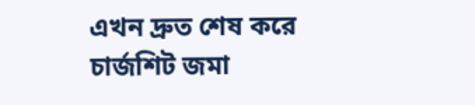এখন দ্রুত শেষ করে চার্জশিট জমা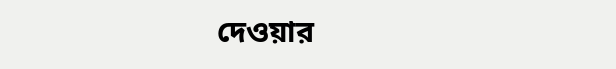দেওয়ার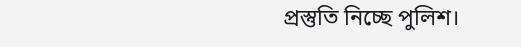প্রস্তুতি নিচ্ছে পুলিশ।